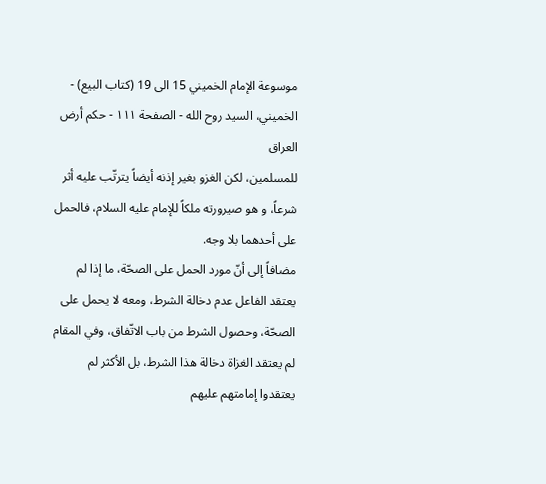موسوعة الإمام الخميني 15 الى 19 (كتاب البيع) - الخميني، السيد روح الله - الصفحة ١١١ - حكم أرض العراق
للمسلمين، لكن الغزو بغير إذنه أيضاً يترتّب عليه أثر شرعاً، و هو صيرورته ملكاً للإمام عليه السلام، فالحمل على أحدهما بلا وجه.
مضافاً إلى أنّ مورد الحمل على الصحّة، ما إذا لم يعتقد الفاعل عدم دخالة الشرط، ومعه لا يحمل على الصحّة، وحصول الشرط من باب الاتّفاق، وفي المقام لم يعتقد الغزاة دخالة هذا الشرط، بل الأكثر لم يعتقدوا إمامتهم عليهم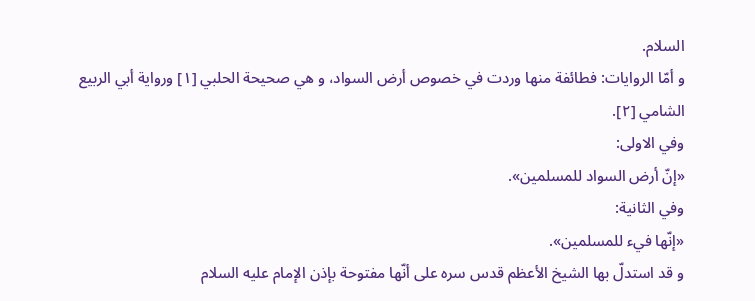السلام.
و أمّا الروايات: فطائفة منها وردت في خصوص أرض السواد، و هي صحيحة الحلبي [١] ورواية أبي الربيع الشامي [٢].
وفي الاولى:
«إنّ أرض السواد للمسلمين».
وفي الثانية:
«إنّها فيء للمسلمين».
و قد استدلّ بها الشيخ الأعظم قدس سره على أنّها مفتوحة بإذن الإمام عليه السلام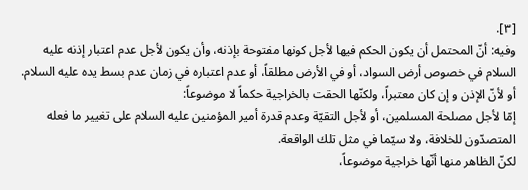[٣].
وفيه: أنّ المحتمل أن يكون الحكم فيها لأجل كونها مفتوحة بإذنه، وأن يكون لأجل عدم اعتبار إذنه عليه السلام في خصوص أرض السواد، أو في الأرض مطلقاً، أو عدم اعتباره في زمان عدم بسط يده عليه السلام.
أو لأنّ الإذن و إن كان معتبراً، ولكنّها الحقت بالخراجية حكماً لا موضوعاً:
إمّا لأجل مصلحة المسلمين، أو لأجل التقيّة وعدم قدرة أمير المؤمنين عليه السلام على تغيير ما فعله المتصدّون للخلافة، ولا سيّما في مثل تلك الواقعة.
لكنّ الظاهر منها أنّها خراجية موضوعاً،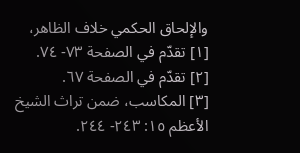والإلحاق الحكمي خلاف الظاهر،
[١] تقدّم في الصفحة ٧٣- ٧٤.
[٢] تقدّم في الصفحة ٦٧.
[٣] المكاسب، ضمن تراث الشيخ الأعظم ١٥: ٢٤٣- ٢٤٤.